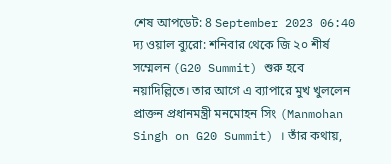শেষ আপডেট: 8 September 2023 06:40
দ্য ওয়াল ব্যুরো: শনিবার থেকে জি ২০ শীর্ষ সম্মেলন (G20 Summit) শুরু হবে নয়াদিল্লিতে। তার আগে এ ব্যাপারে মুখ খুললেন প্রাক্তন প্রধানমন্ত্রী মনমোহন সিং (Manmohan Singh on G20 Summit) । তাঁর কথায়,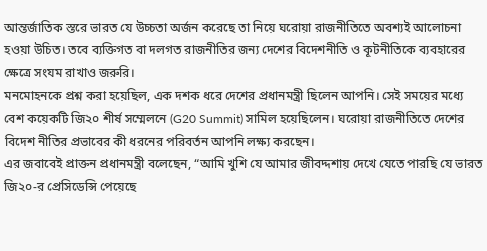আন্তর্জাতিক স্তরে ভারত যে উচ্চতা অর্জন করেছে তা নিয়ে ঘরোয়া রাজনীতিতে অবশ্যই আলোচনা হওয়া উচিত। তবে ব্যক্তিগত বা দলগত রাজনীতির জন্য দেশের বিদেশনীতি ও কূটনীতিকে ব্যবহারের ক্ষেত্রে সংযম রাখাও জরুরি।
মনমোহনকে প্রশ্ন করা হয়েছিল, এক দশক ধরে দেশের প্রধানমন্ত্রী ছিলেন আপনি। সেই সময়ের মধ্যে বেশ কয়েকটি জি২০ শীর্ষ সম্মেলনে (G20 Summit) সামিল হয়েছিলেন। ঘরোয়া রাজনীতিতে দেশের বিদেশ নীতির প্রভাবের কী ধরনের পরিবর্তন আপনি লক্ষ্য করছেন।
এর জবাবেই প্রাক্তন প্রধানমন্ত্রী বলেছেন, “আমি খুশি যে আমার জীবদ্দশায় দেখে যেতে পারছি যে ভারত জি২০-র প্রেসিডেন্সি পেয়েছে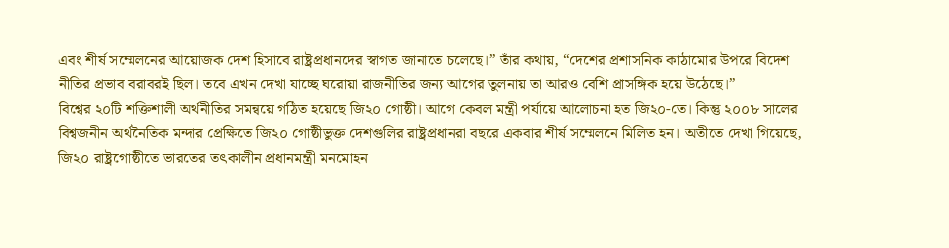এবং শীর্ষ সম্মেলনের আয়োজক দেশ হিসাবে রাষ্ট্রপ্রধানদের স্বাগত জানাতে চলেছে।” তাঁর কথায়, “দেশের প্রশাসনিক কাঠামোর উপরে বিদেশ নীতির প্রভাব বরাবরই ছিল। তবে এখন দেখা যাচ্ছে ঘরোয়া রাজনীতির জন্য আগের তুলনায় তা আরও বেশি প্রাসঙ্গিক হয়ে উঠেছে।”
বিশ্বের ২০টি শক্তিশালী অর্থনীতির সমন্বয়ে গঠিত হয়েছে জি২০ গোষ্ঠী। আগে কেবল মন্ত্রী পর্যায়ে আলোচনা হত জি২০-তে। কিন্তু ২০০৮ সালের বিশ্বজনীন অর্থনৈতিক মন্দার প্রেক্ষিতে জি২০ গোষ্ঠীভুক্ত দেশগুলির রাষ্ট্রপ্রধানরা বছরে একবার শীর্ষ সম্মেলনে মিলিত হন। অতীতে দেখা গিয়েছে, জি২০ রাষ্ট্রগোষ্ঠীতে ভারতের তৎকালীন প্রধানমন্ত্রী মনমোহন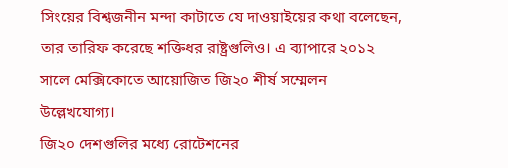সিংয়ের বিশ্বজনীন মন্দা কাটাতে যে দাওয়াইয়ের কথা বলেছেন, তার তারিফ করেছে শক্তিধর রাষ্ট্রগুলিও। এ ব্যাপারে ২০১২ সালে মেক্সিকোতে আয়োজিত জি২০ শীর্ষ সম্মেলন উল্লেখযোগ্য।
জি২০ দেশগুলির মধ্যে রোটেশনের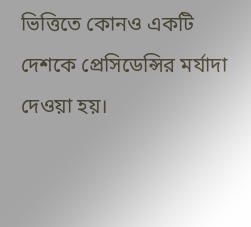ভিত্তিতে কোনও একটি দেশকে প্রেসিডেন্সির মর্যাদা দেওয়া হয়।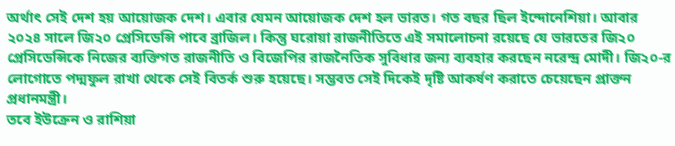অর্থাৎ সেই দেশ হয় আয়োজক দেশ। এবার যেমন আয়োজক দেশ হল ভারত। গত বছর ছিল ইন্দোনেশিয়া। আবার ২০২৪ সালে জি২০ প্রেসিডেন্সি পাবে ব্রাজিল। কিন্তু ঘরোয়া রাজনীতিতে এই সমালোচনা রয়েছে যে ভারতের জি২০ প্রেসিডেন্সিকে নিজের ব্যক্তিগত রাজনীতি ও বিজেপির রাজনৈতিক সুবিধার জন্য ব্যবহার করছেন নরেন্দ্র মোদী। জি২০-র লোগোতে পদ্মফুল রাখা থেকে সেই বিতর্ক শুরু হয়েছে। সম্ভবত সেই দিকেই দৃষ্টি আকর্ষণ করাতে চেয়েছেন প্রাক্তন প্রধানমন্ত্রী।
তবে ইউক্রেন ও রাশিয়া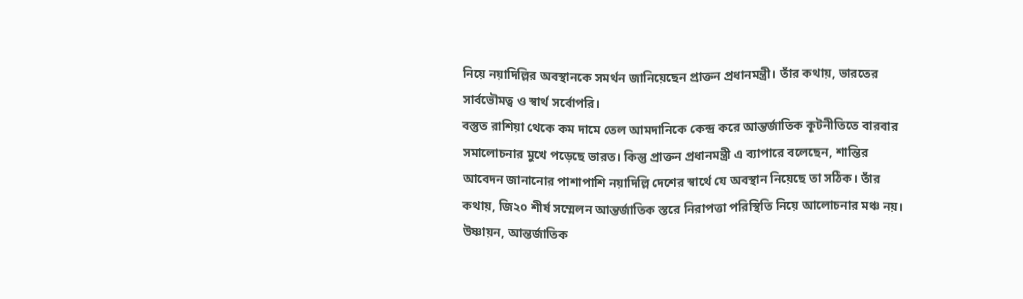নিয়ে নয়াদিল্লির অবস্থানকে সমর্থন জানিয়েছেন প্রাক্তন প্রধানমন্ত্রী। তাঁর কথায়, ভারতের সার্বভৌমত্ব ও স্বার্থ সর্বোপরি।
বস্তুত রাশিয়া থেকে কম দামে তেল আমদানিকে কেন্দ্র করে আন্তর্জাতিক কূটনীতিতে বারবার সমালোচনার মুখে পড়েছে ভারত। কিন্তু প্রাক্তন প্রধানমন্ত্রী এ ব্যাপারে বলেছেন, শান্তির আবেদন জানানোর পাশাপাশি নয়াদিল্লি দেশের স্বার্থে যে অবস্থান নিয়েছে তা সঠিক। তাঁর কথায়, জি২০ শীর্ষ সম্মেলন আন্তর্জাতিক স্তরে নিরাপত্তা পরিস্থিতি নিয়ে আলোচনার মঞ্চ নয়। উষ্ণায়ন, আন্তর্জাতিক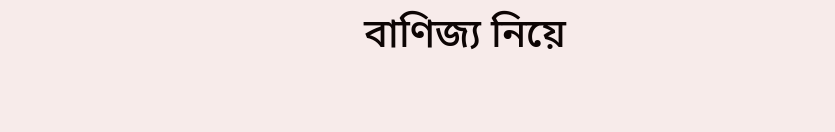বাণিজ্য নিয়ে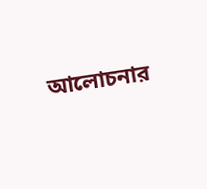আলোচনার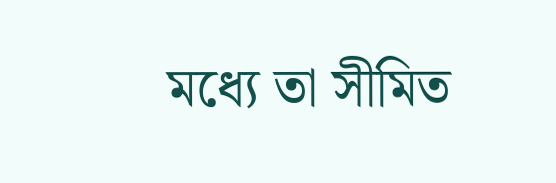মধ্যে তা সীমিত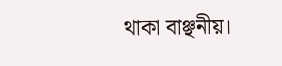থাকা বাঞ্ছনীয়।